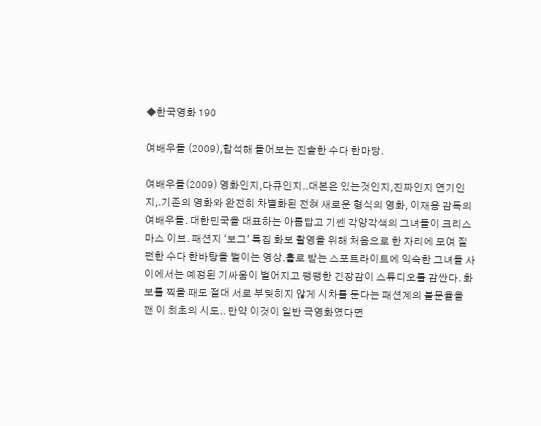◆한국영화 190

여배우들 (2009),합석해 들어보는 진솔한 수다 한마당.

여배우들(2009) 영화인지,다큐인지..대본은 있는것인지,진짜인지 연기인지,.기존의 영화와 완전히 차별화된 전혀 새로운 형식의 영화, 이재용 감독의 여배우들. 대한민국을 대표하는 아름답고 기쎈 각양각색의 그녀들이 크리스마스 이브. 패션지 '보그' 특집 화보 촬영을 위해 처음으로 한 자리에 모여 질펀한 수다 한바탕을 벌이는 영상.홀로 받는 스포트라이트에 익숙한 그녀들 사이에서는 예정된 기싸움이 벌어지고 팽팽한 긴장감이 스튜디오를 감싼다. 화보를 찍을 때도 절대 서로 부딪히지 않게 시차를 둔다는 패션계의 불문율을 깬 이 최초의 시도.. 만약 이것이 일반 극영화였다면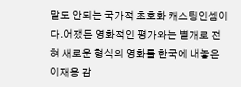말도 안되는 국가적 초호화 캐스팅인셈이다.어쟀든 영화적인 평가와는 별개로 전혀 새로운 형식의 영화를 한국에 내놓은 이재용 감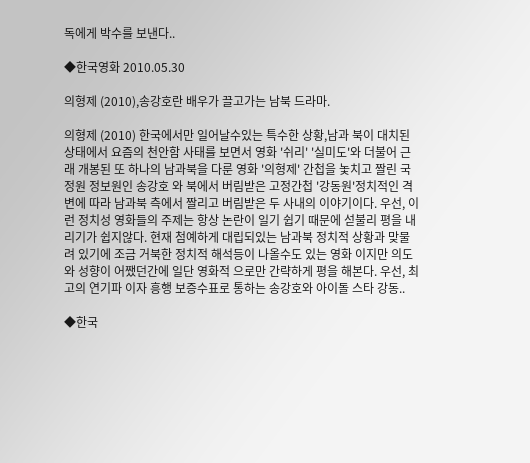독에게 박수를 보낸다..

◆한국영화 2010.05.30

의형제 (2010),송강호란 배우가 끌고가는 남북 드라마.

의형제 (2010) 한국에서만 일어날수있는 특수한 상황,남과 북이 대치된 상태에서 요즘의 천안함 사태를 보면서 영화 '쉬리' '실미도'와 더불어 근래 개봉된 또 하나의 남과북을 다룬 영화 '의형제' 간첩을 놏치고 짤린 국정원 정보원인 송강호 와 북에서 버림받은 고정간첩 '강동원'정치적인 격변에 따라 남과북 측에서 짤리고 버림받은 두 사내의 이야기이다. 우선, 이런 정치성 영화들의 주제는 항상 논란이 일기 쉽기 때문에 섣불리 평을 내리기가 쉽지않다. 현재 첨예하게 대립되있는 남과북 정치적 상황과 맞물려 있기에 조금 거북한 정치적 해석등이 나올수도 있는 영화 이지만 의도와 성향이 어쨌던간에 일단 영화적 으로만 간략하게 평을 해본다. 우선, 최고의 연기파 이자 흥행 보증수표로 통하는 송강호와 아이돌 스타 강동..

◆한국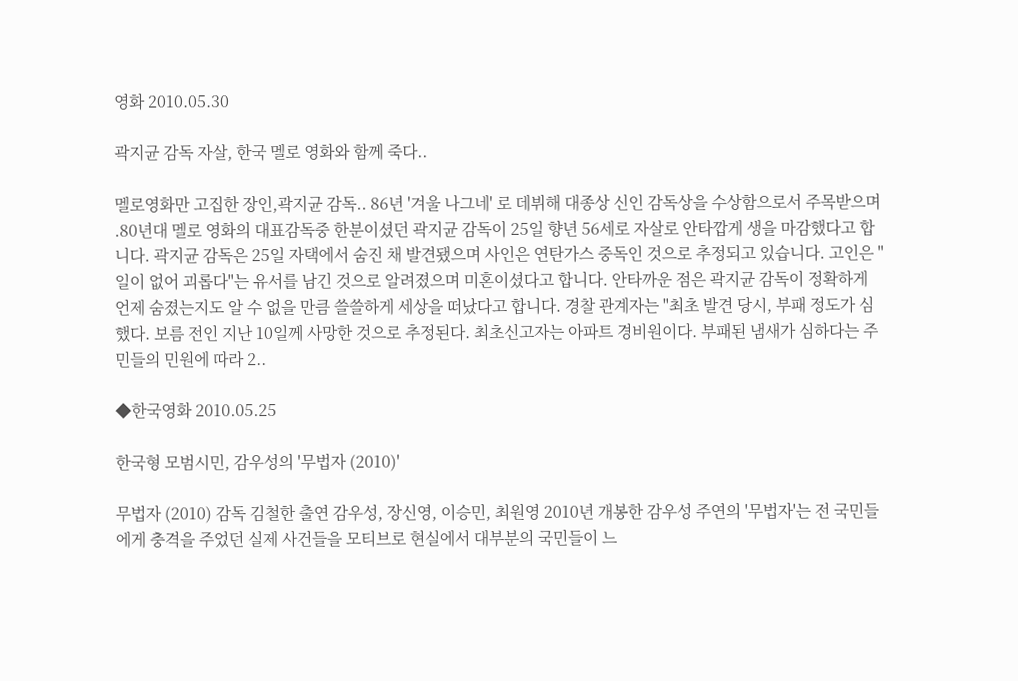영화 2010.05.30

곽지균 감독 자살, 한국 멜로 영화와 함께 죽다..

멜로영화만 고집한 장인,곽지균 감독.. 86년 '겨울 나그네' 로 데뷔해 대종상 신인 감독상을 수상함으로서 주목받으며 .80년대 멜로 영화의 대표감독중 한분이셨던 곽지균 감독이 25일 향년 56세로 자살로 안타깝게 생을 마감했다고 합니다. 곽지균 감독은 25일 자택에서 숨진 채 발견됐으며 사인은 연탄가스 중독인 것으로 추정되고 있습니다. 고인은 "일이 없어 괴롭다"는 유서를 남긴 것으로 알려졌으며 미혼이셨다고 합니다. 안타까운 점은 곽지균 감독이 정확하게 언제 숨졌는지도 알 수 없을 만큼 쓸쓸하게 세상을 떠났다고 합니다. 경찰 관계자는 "최초 발견 당시, 부패 정도가 심했다. 보름 전인 지난 10일께 사망한 것으로 추정된다. 최초신고자는 아파트 경비원이다. 부패된 냄새가 심하다는 주민들의 민원에 따라 2..

◆한국영화 2010.05.25

한국형 모범시민, 감우성의 '무법자 (2010)'

무법자 (2010) 감독 김철한 출연 감우성, 장신영, 이승민, 최원영 2010년 개봉한 감우성 주연의 '무법자'는 전 국민들에게 충격을 주었던 실제 사건들을 모티브로 현실에서 대부분의 국민들이 느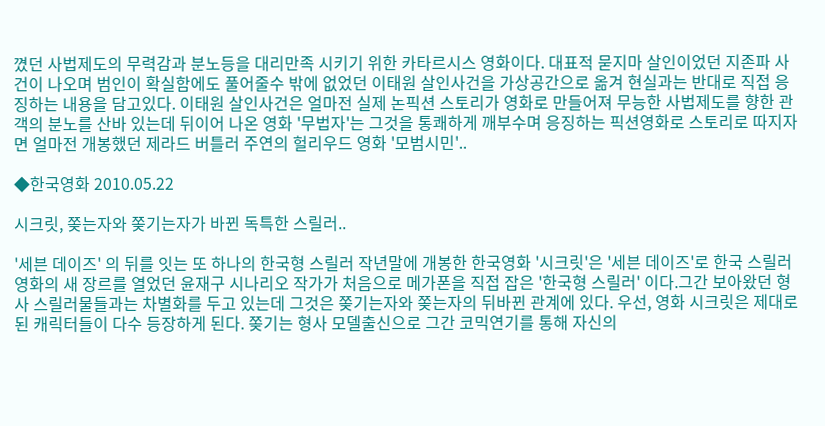꼈던 사법제도의 무력감과 분노등을 대리만족 시키기 위한 카타르시스 영화이다. 대표적 묻지마 살인이었던 지존파 사건이 나오며 범인이 확실함에도 풀어줄수 밖에 없었던 이태원 살인사건을 가상공간으로 옮겨 현실과는 반대로 직접 응징하는 내용을 담고있다. 이태원 살인사건은 얼마전 실제 논픽션 스토리가 영화로 만들어져 무능한 사법제도를 향한 관객의 분노를 산바 있는데 뒤이어 나온 영화 '무법자'는 그것을 통쾌하게 깨부수며 응징하는 픽션영화로 스토리로 따지자면 얼마전 개봉했던 제라드 버틀러 주연의 헐리우드 영화 '모범시민'..

◆한국영화 2010.05.22

시크릿, 쫒는자와 쫒기는자가 바뀐 독특한 스릴러..

'세븐 데이즈' 의 뒤를 잇는 또 하나의 한국형 스릴러 작년말에 개봉한 한국영화 '시크릿'은 '세븐 데이즈'로 한국 스릴러 영화의 새 장르를 열었던 윤재구 시나리오 작가가 처음으로 메가폰을 직접 잡은 '한국형 스릴러' 이다.그간 보아왔던 형사 스릴러물들과는 차별화를 두고 있는데 그것은 쫒기는자와 쫒는자의 뒤바뀐 관계에 있다. 우선, 영화 시크릿은 제대로 된 캐릭터들이 다수 등장하게 된다. 쫒기는 형사 모델출신으로 그간 코믹연기를 통해 자신의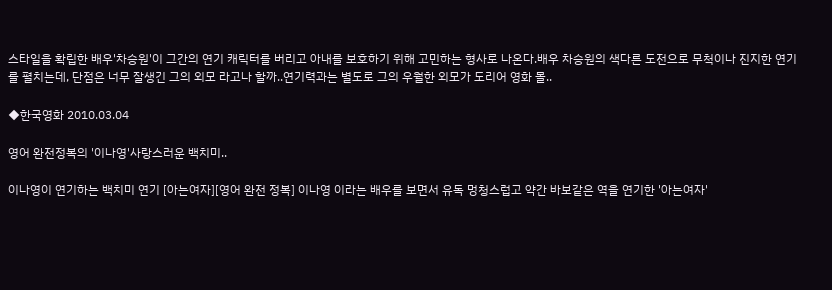스타일을 확립한 배우'차승원'이 그간의 연기 캐릭터를 버리고 아내를 보호하기 위해 고민하는 형사로 나온다.배우 차승원의 색다른 도전으로 무척이나 진지한 연기를 펼치는데, 단점은 너무 잘생긴 그의 외모 라고나 할까..연기력과는 별도로 그의 우월한 외모가 도리어 영화 몰..

◆한국영화 2010.03.04

영어 완전정복의 '이나영'사랑스러운 백치미..

이나영이 연기하는 백치미 연기 [아는여자][영어 완전 정복] 이나영 이라는 배우를 보면서 유독 멍청스럽고 약간 바보같은 역을 연기한 '아는여자'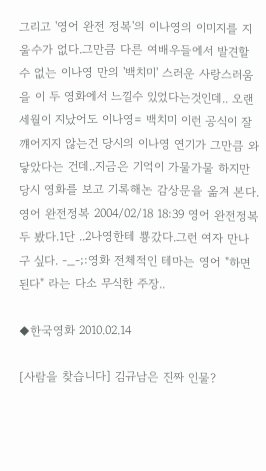그리고 '영어 완전 정복'의 이나영의 이미지를 지울수가 없다.그만큼 다른 여배우들에서 발견할수 없는 이나영 만의 '백치미' 스러운 사랑스러움을 이 두 영화에서 느낄수 있었다는것인데.. 오랜 세월이 지났어도 이나영= 백치미 이런 공식이 잘 꺠어지지 않는건 당시의 이나영 연기가 그만큼 와닿았다는 건데..지금은 기억이 가물가물 하지만 당시 영화를 보고 기록해논 감상문을 옮겨 본다. 영어 완전정복 2004/02/18 18:39 영어 완전정복두 봤다.1단 ..2나영한테 뿅갔다.그런 여자 만나구 싶다. -_-;:영화 전체적인 테마는 영어 "하면된다" 라는 다소 무식한 주장..

◆한국영화 2010.02.14

[사람을 찾습니다] 김규남은 진짜 인물?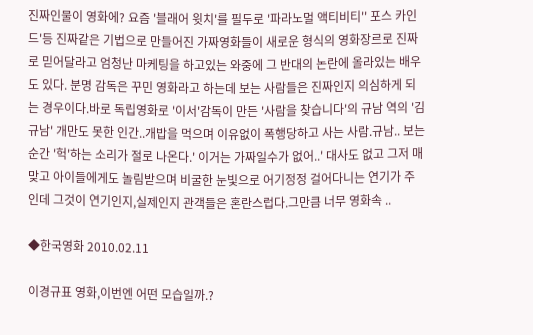진짜인물이 영화에? 요즘 '블래어 윗치'를 필두로 '파라노멀 액티비티'' 포스 카인드'등 진짜같은 기법으로 만들어진 가짜영화들이 새로운 형식의 영화장르로 진짜로 믿어달라고 엄청난 마케팅을 하고있는 와중에 그 반대의 논란에 올라있는 배우도 있다. 분명 감독은 꾸민 영화라고 하는데 보는 사람들은 진짜인지 의심하게 되는 경우이다.바로 독립영화로 '이서'감독이 만든 '사람을 찾습니다'의 규남 역의 '김규남' 개만도 못한 인간..개밥을 먹으며 이유없이 폭행당하고 사는 사람.규남.. 보는순간 '헉'하는 소리가 절로 나온다.' 이거는 가짜일수가 없어..' 대사도 없고 그저 매맞고 아이들에게도 놀림받으며 비굴한 눈빛으로 어기정정 걸어다니는 연기가 주인데 그것이 연기인지,실제인지 관객들은 혼란스럽다.그만큼 너무 영화속 ..

◆한국영화 2010.02.11

이경규표 영화,이번엔 어떤 모습일까.?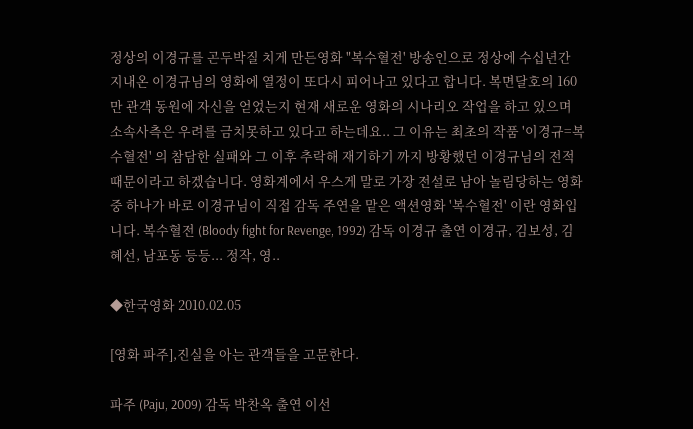정상의 이경규를 곤두박질 치게 만든영화 "복수혈전' 방송인으로 정상에 수십년간 지내온 이경규님의 영화에 열정이 또다시 피어나고 있다고 합니다. 복면달호의 160만 관객 동원에 자신을 얻었는지 현재 새로운 영화의 시나리오 작업을 하고 있으며 소속사측은 우려를 금치못하고 있다고 하는데요.. 그 이유는 최초의 작품 '이경규=복수혈전' 의 참담한 실패와 그 이후 추락해 재기하기 까지 방황했던 이경규님의 전적 때문이라고 하겠습니다. 영화계에서 우스게 말로 가장 전설로 남아 놀림당하는 영화중 하나가 바로 이경규님이 직접 감독 주연을 맡은 액션영화 '복수혈전' 이란 영화입니다. 복수혈전 (Bloody fight for Revenge, 1992) 감독 이경규 출연 이경규, 김보성, 김혜선, 남포동 등등... 정작, 영..

◆한국영화 2010.02.05

[영화 파주],진실을 아는 관객들을 고문한다.

파주 (Paju, 2009) 감독 박찬옥 출연 이선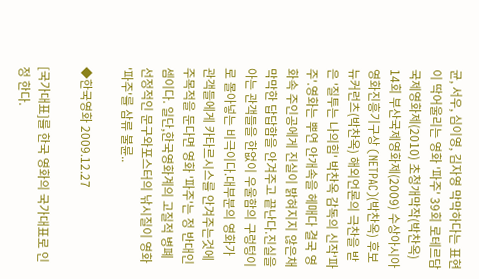균, 서우, 심이영, 김자영 막막하다는 표현이 딱어울리는 영화 '파주' 39회 로테르담국제영화제(2010) 초청개막작(박찬옥) 14회 부산국제영화제(2009) 수상아시아 영화진흥기구상 (NETPAC)(박찬옥) 후보뉴커런츠(박찬옥) 해외언론의 극찬을 받은 '질투는 나의힘' 박찬옥 감독의 신작'파주'.영화는 뿌연 안개속을 헤매다 결국 영화속 주인공에게 진실이 밝혀지지 않은채 막막한 답답함을 안겨주고 끝난다.진실을 아는 관객들을 한없이 우울함의 구렁텅이로 몰아넣는 비극이다.대부분의 영화가 관객들에게 카타르시스를 안겨주는것에 주목적을 둔다면 영화 '파주'는 정 반대인셈이다. 일단,한국영화계의 고질적 병폐 선정적인 문구와포스터의 낚시질이 영화 '파주'를 삼류 불륜..

◆한국영화 2009.12.27

[국가대표]를 한국 영화의 국가대표로 인정 한다.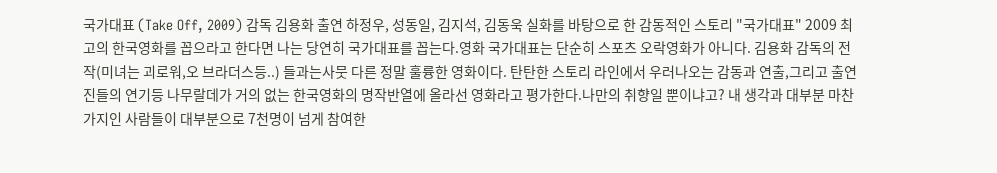국가대표 (Take Off, 2009) 감독 김용화 출연 하정우, 성동일, 김지석, 김동욱 실화를 바탕으로 한 감동적인 스토리 "국가대표" 2009 최고의 한국영화를 꼽으라고 한다면 나는 당연히 국가대표를 꼽는다.영화 국가대표는 단순히 스포츠 오락영화가 아니다. 김용화 감독의 전작(미녀는 괴로워,오 브라더스등..) 들과는사뭇 다른 정말 훌륭한 영화이다. 탄탄한 스토리 라인에서 우러나오는 감동과 연출,그리고 출연진들의 연기등 나무랄데가 거의 없는 한국영화의 명작반열에 올라선 영화라고 평가한다.나만의 취향일 뿐이냐고? 내 생각과 대부분 마찬가지인 사람들이 대부분으로 7천명이 넘게 참여한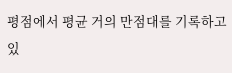평점에서 평균 거의 만점대를 기록하고 있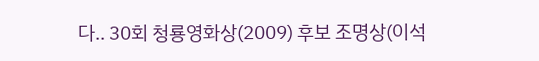다.. 30회 청룡영화상(2009) 후보 조명상(이석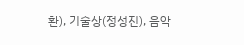환), 기술상(정성진), 음악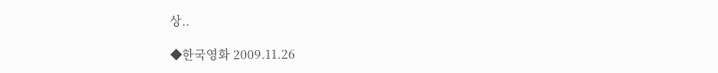상..

◆한국영화 2009.11.26